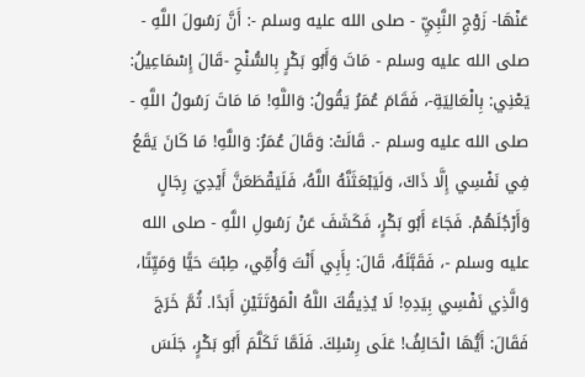عَنْهَا- زَوْجِ النَّبِيِّ - صلى الله عليه وسلم -: أَنَّ رَسُولَ اللَّهِ - صلى الله عليه وسلم - مَاتَ وَأَبُو بَكْرٍ بِالسُّنْحِ -قَالَ إِسْمَاعِيلُ: يَعْنِي: بِالْعَالِيَةِ-، فَقَامَ عُمَرُ يَقُولُ: وَاللَّهِ! مَا مَاتَ رَسُولُ اللَّهِ - صلى الله عليه وسلم -. قَالَتْ: وَقَالَ عُمَرُ: وَاللَّهِ! مَا كَانَ يَقَعُ فِي نَفْسِي إِلَّا ذَاكَ، وَلَيَبْعَثَنَّهُ اللَّهُ، فَلَيَقْطَعَنَّ أَيْدِيَ رِجَالٍ وَأَرْجُلَهُمْ. فَجَاءَ أَبُو بَكْرٍ، فَكَشَفَ عَنْ رَسُولِ اللَّهِ - صلى الله عليه وسلم -، فَقَبَّلَهُ، قَالَ: بِأَبِي أَنْتَ وَأُمِّي، طِبْتَ حَيًّا وَمَيِّتًا، وَالَّذِي نَفْسِي بِيَدِهِ! لَا يُذِيقُكَ اللَّهُ الْمَوْتَتَيْنِ أَبَدًا. ثُمَّ خَرَجَ فَقَالَ: أَيُّهَا الْحَالِفُ! عَلَى رِسْلِكَ. فَلَمَّا تَكَلَّمَ أَبُو بَكْرٍ، جَلَسَ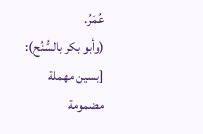عُمَرُ.
(وأبو بكر بالسُّنُح): [بسين مهملة مضمومة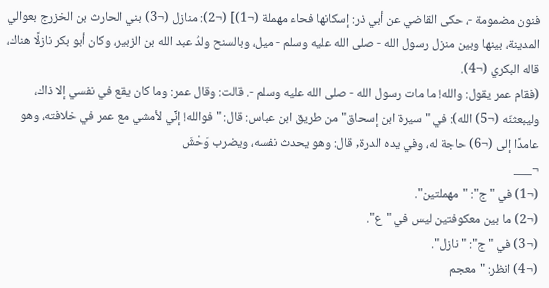فنون مضمومة -، حكى القاضي عن أبي ذر: إسكانها فحاء مهملة (¬1)] (¬2): منازل (¬3) بني الحارث بن الخزرج بعوالي المدينة، بينها وبين منزل رسول الله - صلى الله عليه وسلم - ميل، وبالسنح ولدُ عبد الله بن الزبير، وكان أبو بكر نازلًا هناك، قاله البكري (¬4).
(فقام عمر يقول: والله! ما مات رسول الله - صلى الله عليه وسلم -. قالت: وقال عمر: وما كان يقع في نفسي إلا ذاك، وليبعثنّه (¬5) الله): في "سيرة ابن إسحاق" من طريق ابن عباس: قال: "فوالله! إنِّي لأمشي مع عمر في خلافته، وهو عامدًا إلى (¬6) حاجة له، وفي يده الدرة, قال: وهو يحدث نفسه، ويضرب وَحْشَ
¬___
(¬1) في "ج": "مهملتين".
(¬2) ما بين معكوفتين ليس في "ع".
(¬3) في "ج": "نازل".
(¬4) انظر: "معجم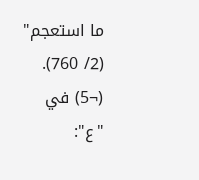ما استعجم" (2/ 760).
(¬5) في "ع":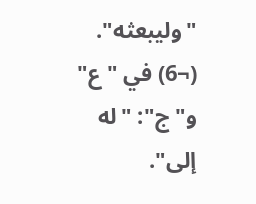"وليبعثه".
(¬6) في "ع" و"ج": "له إلى".